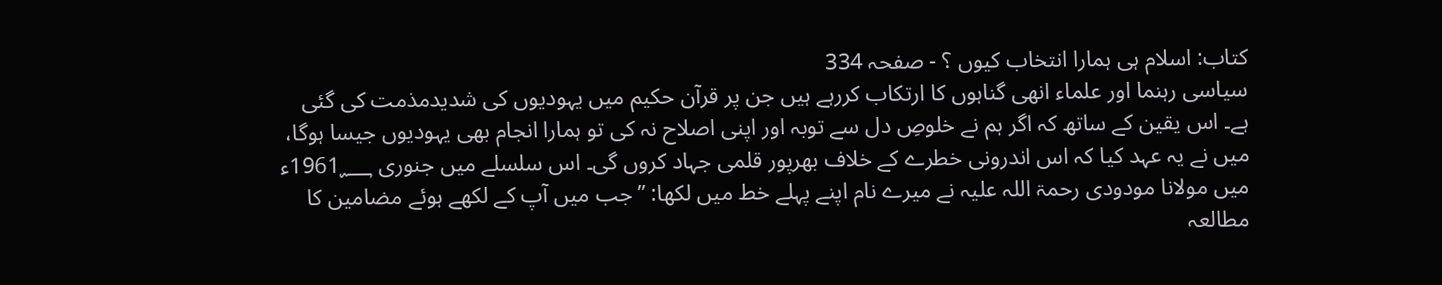کتاب: اسلام ہی ہمارا انتخاب کیوں ؟ - صفحہ 334
سیاسی رہنما اور علماء انھی گناہوں کا ارتکاب کررہے ہیں جن پر قرآن حکیم میں یہودیوں کی شدیدمذمت کی گئی ہے۔ اس یقین کے ساتھ کہ اگر ہم نے خلوصِ دل سے توبہ اور اپنی اصلاح نہ کی تو ہمارا انجام بھی یہودیوں جیسا ہوگا، میں نے یہ عہد کیا کہ اس اندرونی خطرے کے خلاف بھرپور قلمی جہاد کروں گی۔ اس سلسلے میں جنوری 1961؁ء میں مولانا مودودی رحمۃ اللہ علیہ نے میرے نام اپنے پہلے خط میں لکھا: ’’جب میں آپ کے لکھے ہوئے مضامین کا مطالعہ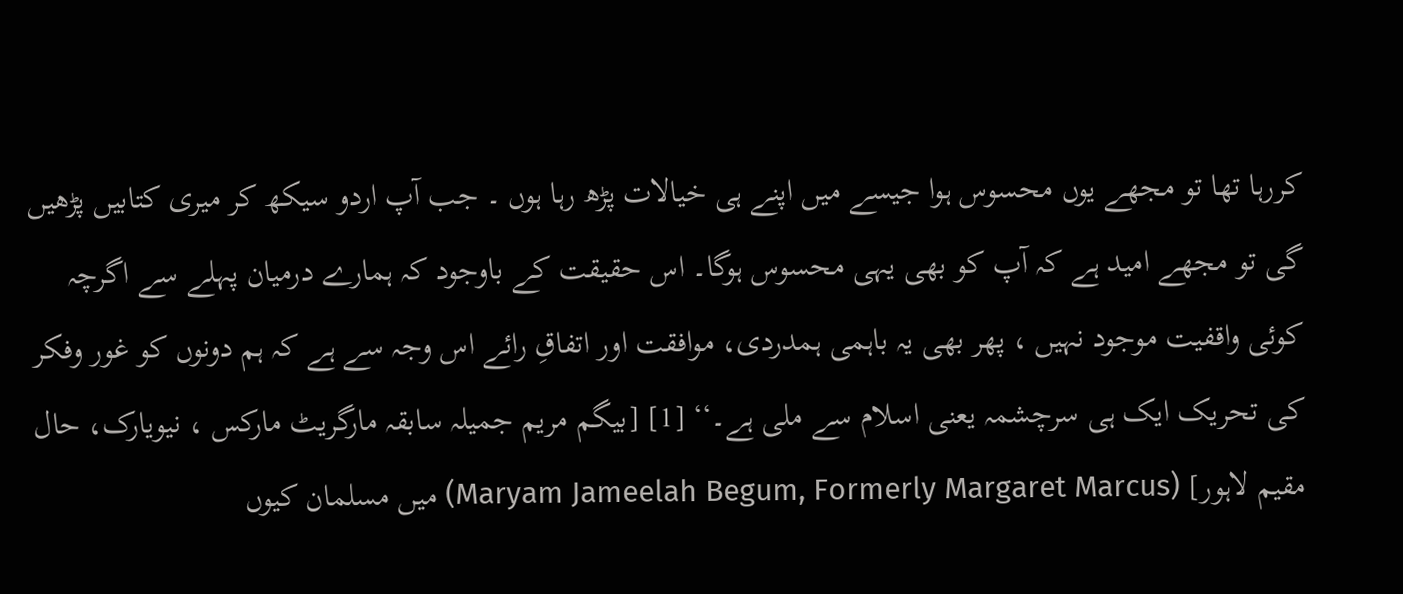کررہا تھا تو مجھے یوں محسوس ہوا جیسے میں اپنے ہی خیالات پڑھ رہا ہوں ۔ جب آپ اردو سیکھ کر میری کتابیں پڑھیں گی تو مجھے امید ہے کہ آپ کو بھی یہی محسوس ہوگا۔ اس حقیقت کے باوجود کہ ہمارے درمیان پہلے سے اگرچہ کوئی واقفیت موجود نہیں ، پھر بھی یہ باہمی ہمدردی، موافقت اور اتفاقِ رائے اس وجہ سے ہے کہ ہم دونوں کو غور وفکر کی تحریک ایک ہی سرچشمہ یعنی اسلام سے ملی ہے۔‘‘ [1] [بیگم مریم جمیلہ سابقہ مارگریٹ مارکس ، نیویارک، حال مقیم لاہور] (Maryam Jameelah Begum, Formerly Margaret Marcus) میں مسلمان کیوں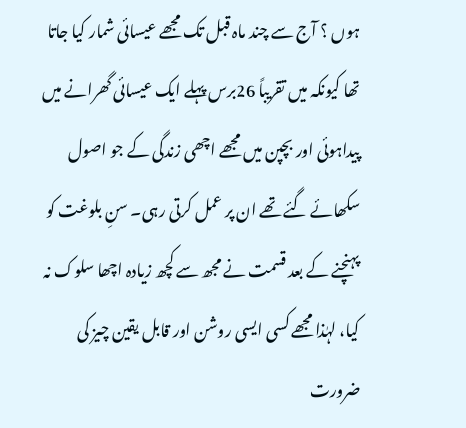ہوں ؟ آج سے چند ماہ قبل تک مجھے عیسائی شمار کیا جاتا تھا کیونکہ میں تقریباً 26برس پہلے ایک عیسائی گھرانے میں پیداہوئی اور بچپن میں مجھے اچھی زندگی کے جو اصول سکھائے گئے تھے ان پر عمل کرتی رہی۔ سنِ بلوغت کو پہنچنے کے بعد قسمت نے مجھ سے کچھ زیادہ اچھا سلوک نہ کیا، لہٰذا مجھے کسی ایسی روشن اور قابل یقین چیز کی ضرورت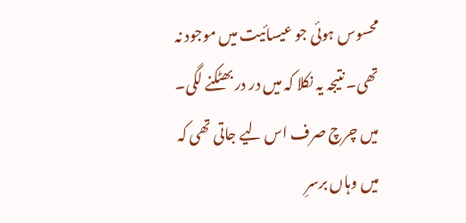محسوس ہوئی جو عیسائیت میں موجود نہ تھی۔ نتیجہ یہ نکلا کہ میں در در بھٹکنے لگی۔ میں چرچ صرف اس لیے جاتی تھی کہ میں وہاں برسرِ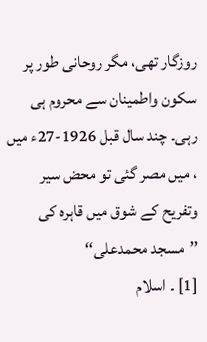روزگار تھی، مگر روحانی طور پر سکون واطمینان سے محروم ہی رہی۔ چند سال قبل 1926-27ء میں ، میں مصر گئی تو محض سیر وتفریح کے شوق میں قاہرہ کی ’’مسجد محمدعلی‘‘
[1] ۔ اسلام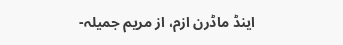اینڈ ماڈرن ازم، از مریم جمیلہ-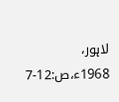لاہور، 1968ء،ص:12-7